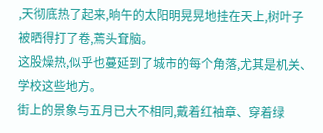,天彻底热了起来,晌午的太阳明晃晃地挂在天上,树叶子被晒得打了卷,蔫头耷脑。
这股燥热,似乎也蔓延到了城市的每个角落,尤其是机关、学校这些地方。
街上的景象与五月已大不相同,戴着红袖章、穿着绿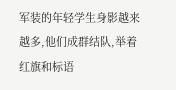军装的年轻学生身影越来越多,他们成群结队,举着红旗和标语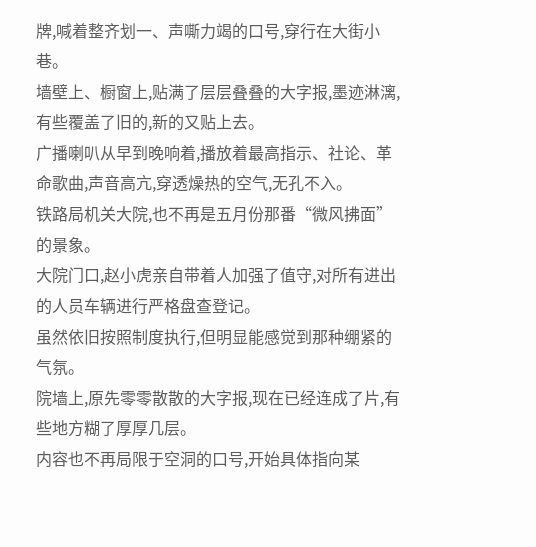牌,喊着整齐划一、声嘶力竭的口号,穿行在大街小巷。
墙壁上、橱窗上,贴满了层层叠叠的大字报,墨迹淋漓,有些覆盖了旧的,新的又贴上去。
广播喇叭从早到晚响着,播放着最高指示、社论、革命歌曲,声音高亢,穿透燥热的空气,无孔不入。
铁路局机关大院,也不再是五月份那番“微风拂面”的景象。
大院门口,赵小虎亲自带着人加强了值守,对所有进出的人员车辆进行严格盘查登记。
虽然依旧按照制度执行,但明显能感觉到那种绷紧的气氛。
院墙上,原先零零散散的大字报,现在已经连成了片,有些地方糊了厚厚几层。
内容也不再局限于空洞的口号,开始具体指向某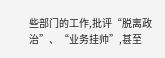些部门的工作,批评“脱离政治”、“业务挂帅”,甚至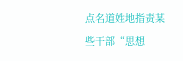点名道姓地指责某些干部“思想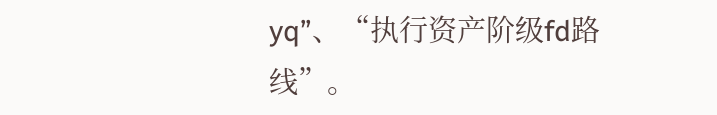yq”、“执行资产阶级fd路线”。